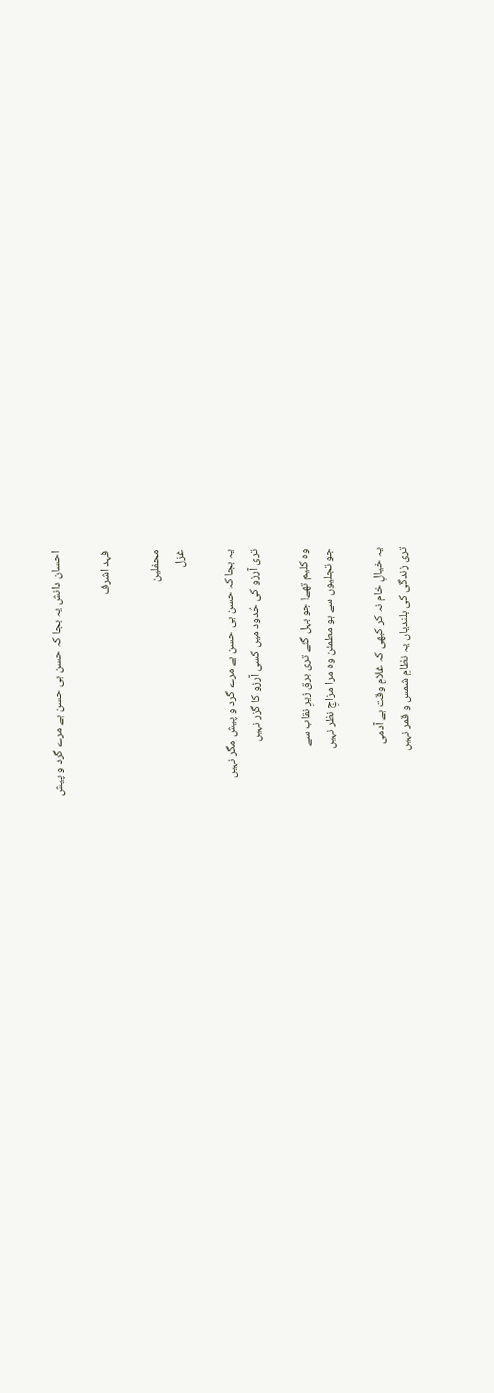احسان دانش یہ بجا کہ حسن ہی حسن ہے مرے گرد و پیش

فہد اشرف

محفلین
غزل

یہ بجا کہ حسن ہی حسن ہے مرے گرد و پیش مگر نہیں
تری آرزو کی حُدود میں کسی آرزو کا گزر نہیں

وہ کلیم تھے! جو بہل گئے تری برق زیرِ نقاب سے
جو تجلیوں سے ہو مطمئن وہ مرا مزاجِ نظر نہیں

یہ خیالِ خام نہ کر کبھی کہ غلامِ وقت ہے آدمی
تری زندگی کی بلندیاں یہ نظامِ شمس و قمر نہیں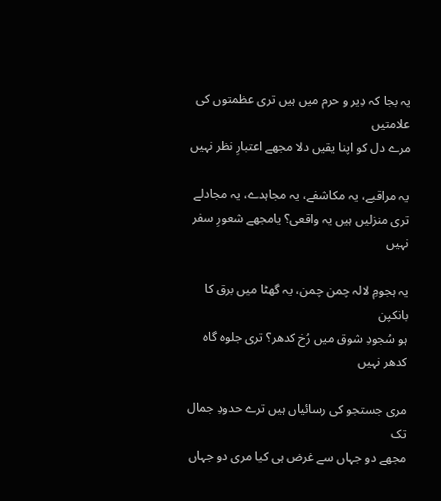یہ بجا کہ دِیر و حرم میں ہیں تری عظمتوں کی علامتیں
مرے دل کو اپنا یقیں دلا مجھے اعتبارِ نظر نہیں

یہ مراقبے، یہ مکاشفے، یہ مجاہدے، یہ مجادلے
تری منزلیں ہیں یہ واقعی؟ یامجھے شعورِ سفر نہیں

یہ ہجومِ لالہ چمن چمن، یہ گھٹا میں برق کا بانکپن
ہو سُجودِ شوق میں رُخ کدھر؟ تری جلوہ گاہ کدھر نہیں

مری جستجو کی رسائیاں ہیں ترے حدودِ جمال تک
مجھے دو جہاں سے غرض ہی کیا مری دو جہاں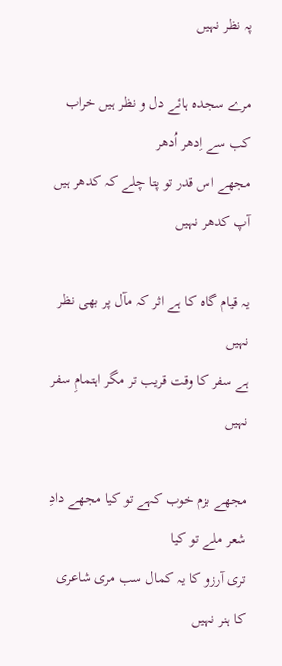پہ نظر نہیں

مرے سجدہ ہائے دل و نظر ہیں خراب کب سے اِدھر اُدھر
مجھے اس قدر تو پتا چلے کہ کدھر ہیں آپ کدھر نہیں

یہ قیام گاہ کا ہے اثر کہ مآل پر بھی نظر نہیں
ہے سفر کا وقت قریب تر مگر اہتمامِ سفر نہیں

مجھے بزم خوب کہے تو کیا مجھے دادِ شعر ملے تو کیا
تری آرزو کا یہ کمال سب مری شاعری کا ہنر نہیں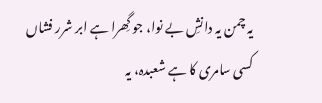یہ چمن یہ دانشِ بے نوا، جو گِھرا ہے ابر شرر فشاں
کسی سامری کا ہے شعبدہ، یہ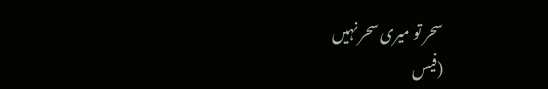سحر تو میری سحر نہیں
(فیس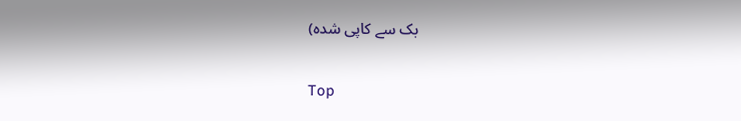بک سے کاپی شدہ)

Top